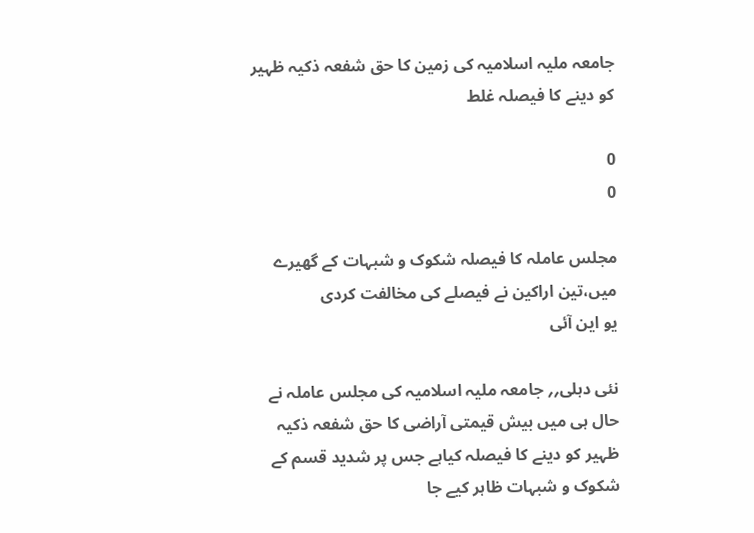جامعہ ملیہ اسلامیہ کی زمین کا حق شفعہ ذکیہ ظہیر کو دینے کا فیصلہ غلط

0
0

مجلس عاملہ کا فیصلہ شکوک و شبہات کے گھیرے میں،تین اراکین نے فیصلے کی مخالفت کردی
یو این آئی

نئی دہلی؍؍ جامعہ ملیہ اسلامیہ کی مجلس عاملہ نے حال ہی میں بیش قیمتی آراضی کا حق شفعہ ذکیہ ظہیر کو دینے کا فیصلہ کیاہے جس پر شدید قسم کے شکوک و شبہات ظاہر کیے جا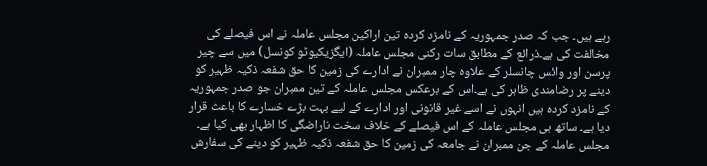رہے ہیں۔ جب کہ صدر جمہوریہ کے نامزد کردہ تین اراکین مجلس عاملہ نے اس فیصلے کی مخالفت کی ہے۔ذرائع کے مطابق سات رکنی مجلس عاملہ (ایگزیکیوٹو کونسل) میں سے چیر پرسن اور وائس چانسلر کے علاوہ چار ممبران نے ادارے کی زمین کا حق شفعہ ذکیہ ظہیر کو دینے پر رضامندی ظاہر کی ہے۔اس کے برعکس مجلس عاملہ کے تین ممبران جو صدر جمہوریہ کے نامزد کردہ ہیں انہوں نے اسے غیر قانونی اور ادارے کے لیے بہت بڑے خسارے کا باعث قرار دیا ہے۔ ساتھ ہی مجلس عاملہ کے اس فیصلے کے خلاف سخت ناراضگی کا اظہار بھی کیا ہے۔ مجلس عاملہ کے جن ممبران نے جامعہ کی زمین کا حق شفعہ ذکیہ ظہیر کو دینے کی سفارش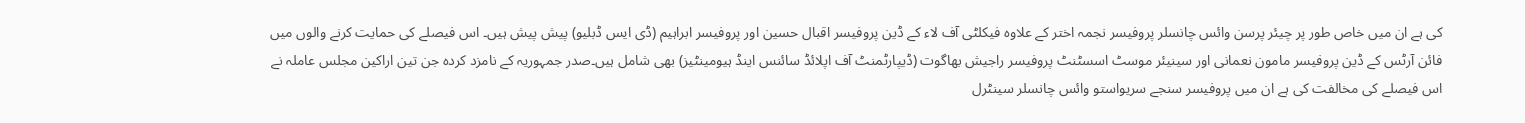کی ہے ان میں خاص طور پر چیئر پرسن وائس چانسلر پروفیسر نجمہ اختر کے علاوہ فیکلٹی آف لاء کے ڈین پروفیسر اقبال حسین اور پروفیسر ابراہیم (ڈی ایس ڈبلیو) پیش پیش ہیں۔ اس فیصلے کی حمایت کرنے والوں میں فائن آرٹس کے ڈین پروفیسر مامون نعمانی اور سینیئر موسٹ اسسٹنٹ پروفیسر راجیش بھاگوت (ڈیپارٹمنٹ آف اپلائڈ سائنس اینڈ ہیومینٹیز) بھی شامل ہیں۔صدر جمہوریہ کے نامزد کردہ جن تین اراکین مجلس عاملہ نے اس فیصلے کی مخالفت کی ہے ان میں پروفیسر سنجے سریواستو وائس چانسلر سینٹرل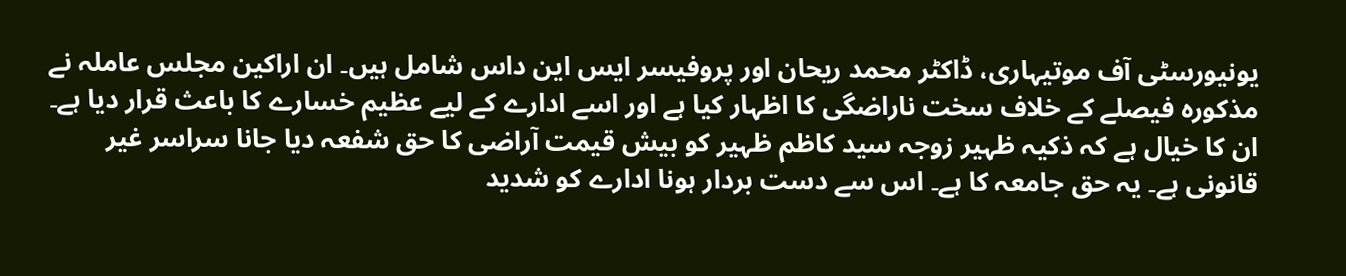یونیورسٹی آف موتیہاری، ڈاکٹر محمد ریحان اور پروفیسر ایس این داس شامل ہیں۔ ان اراکین مجلس عاملہ نے مذکورہ فیصلے کے خلاف سخت ناراضگی کا اظہار کیا ہے اور اسے ادارے کے لیے عظیم خسارے کا باعث قرار دیا ہے۔ ان کا خیال ہے کہ ذکیہ ظہیر زوجہ سید کاظم ظہیر کو بیش قیمت آراضی کا حق شفعہ دیا جانا سراسر غیر قانونی ہے۔ یہ حق جامعہ کا ہے۔ اس سے دست بردار ہونا ادارے کو شدید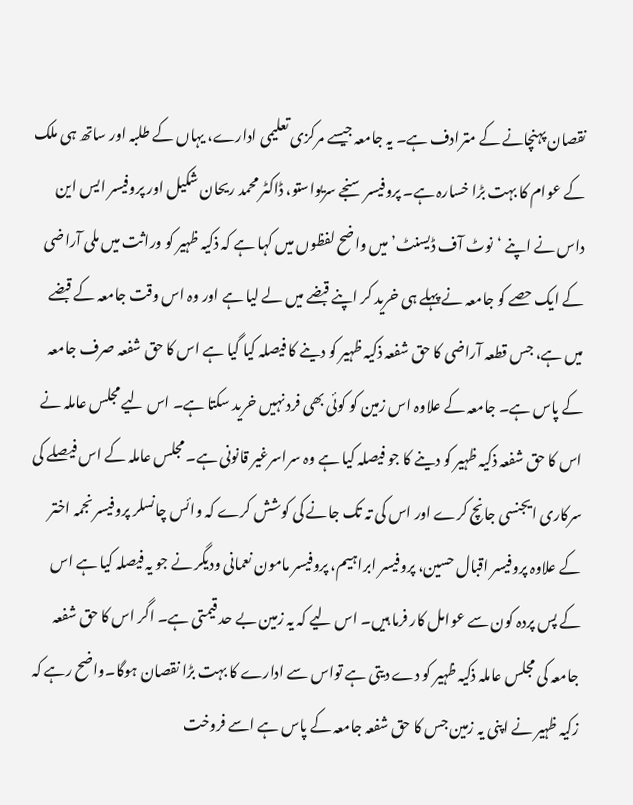نقصان پہنچانے کے مترادف ہے۔ یہ جامعہ جیسے مرکزی تعلیمی ادارے، یہاں کے طلبہ اور ساتھ ہی ملک کے عوام کا بہت بڑا خسارہ ہے۔ پروفیسر سنجے سریواستو، ڈاکٹر محمد ریحان شکیل اور پروفیسر ایس این داس نے اپنے ‘نوٹ آف ڈیسنٹ’ میں واضح لفظوں میں کہا ہے کہ ذکیہ ظہیر کو وراثت میں ملی آراضی کے ایک حصے کو جامعہ نے پہلے ہی خرید کر اپنے قبضے میں لے لیا ہے اور وہ اس وقت جامعہ کے قبضے میں ہے، جس قطعہ آراضی کا حق شفعہ ذکیہ ظہیر کو دینے کا فیصلہ کیا گیا ہے اس کا حق شفعہ صرف جامعہ کے پاس ہے۔ جامعہ کے علاوہ اس زمین کو کوئی بھی فرد نہیں خرید سکتا ہے۔ اس لیے مجلس عاملہ نے اس کا حق شفعہ ذکیہ ظہیر کو دینے کا جو فیصلہ کیا ہے وہ سراسرغیر قانونی ہے۔ مجلس عاملہ کے اس فیصلے کی سرکاری ایجنسی جانچ کرے اور اس کی تہ تک جانے کی کوشش کرے کہ وائس چانسلر پروفیسر نجمہ اختر کے علاوہ پروفیسر اقبال حسین، پروفیسر ابراہیم، پروفیسر مامون نعمانی ودیگر نے جو یہ فیصلہ کیا ہے اس کے پس پردہ کون سے عوامل کار فرما ہیں۔ اس لیے کہ یہ زمین بے حد قیمتی ہے۔ اگر اس کا حق شفعہ جامعہ کی مجلس عاملہ ذکیہ ظہیر کو دے دیتی ہے تواس سے ادارے کا بہت بڑا نقصان ہوگا۔واضح رہے کہ زکیہ ظہیر نے اپنی یہ زمین جس کا حق شفعہ جامعہ کے پاس ہے اسے فروخت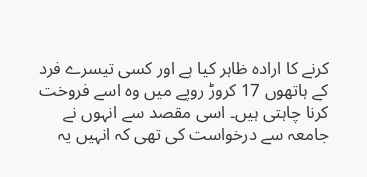کرنے کا ارادہ ظاہر کیا ہے اور کسی تیسرے فرد کے ہاتھوں 17 کروڑ روپے میں وہ اسے فروخت کرنا چاہتی ہیں۔ اسی مقصد سے انہوں نے جامعہ سے درخواست کی تھی کہ انہیں یہ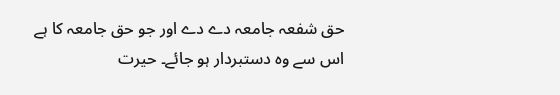حق شفعہ جامعہ دے دے اور جو حق جامعہ کا ہے اس سے وہ دستبردار ہو جائے۔ حیرت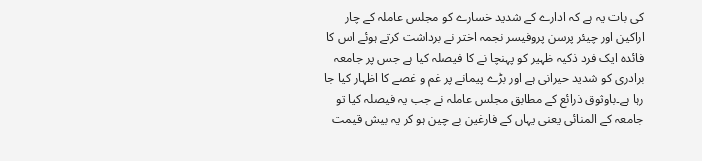کی بات یہ ہے کہ ادارے کے شدید خسارے کو مجلس عاملہ کے چار اراکین اور چیئر پرسن پروفیسر نجمہ اختر نے برداشت کرتے ہوئے اس کا فائدہ ایک فرد ذکیہ ظہیر کو پہنچا نے کا فیصلہ کیا ہے جس پر جامعہ برادری کو شدید حیرانی ہے اور بڑے پیمانے پر غم و غصے کا اظہار کیا جا رہا ہے۔باوثوق ذرائع کے مطابق مجلس عاملہ نے جب یہ فیصلہ کیا تو جامعہ کے المنائی یعنی یہاں کے فارغین بے چین ہو کر یہ بیش قیمت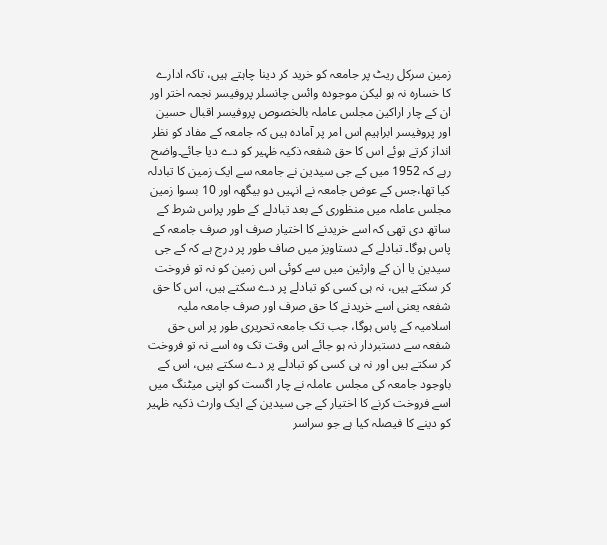زمین سرکل ریٹ پر جامعہ کو خرید کر دینا چاہتے ہیں، تاکہ ادارے کا خسارہ نہ ہو لیکن موجودہ وائس چانسلر پروفیسر نجمہ اختر اور ان کے چار اراکین مجلس عاملہ بالخصوص پروفیسر اقبال حسین اور پروفیسر ابراہیم اس امر پر آمادہ ہیں کہ جامعہ کے مفاد کو نظر انداز کرتے ہوئے اس کا حق شفعہ ذکیہ ظہیر کو دے دیا جائے۔واضح رہے کہ 1952 میں کے جی سیدین نے جامعہ سے ایک زمین کا تبادلہ کیا تھا،جس کے عوض جامعہ نے انہیں دو بیگھہ اور 10 بسوا زمین مجلس عاملہ میں منظوری کے بعد تبادلے کے طور پراس شرط کے ساتھ دی تھی کہ اسے خریدنے کا اختیار صرف اور صرف جامعہ کے پاس ہوگا۔ تبادلے کے دستاویز میں صاف طور پر درج ہے کہ کے جی سیدین یا ان کے وارثین میں سے کوئی اس زمین کو نہ تو فروخت کر سکتے ہیں، نہ ہی کسی کو تبادلے پر دے سکتے ہیں، اس کا حق شفعہ یعنی اسے خریدنے کا حق صرف اور صرف جامعہ ملیہ اسلامیہ کے پاس ہوگا، جب تک جامعہ تحریری طور پر اس حق شفعہ سے دستبردار نہ ہو جائے اس وقت تک وہ اسے نہ تو فروخت کر سکتے ہیں اور نہ ہی کسی کو تبادلے پر دے سکتے ہیں، اس کے باوجود جامعہ کی مجلس عاملہ نے چار اگست کو اپنی میٹنگ میں اسے فروخت کرنے کا اختیار کے جی سیدین کے ایک وارث ذکیہ ظہیر کو دینے کا فیصلہ کیا ہے جو سراسر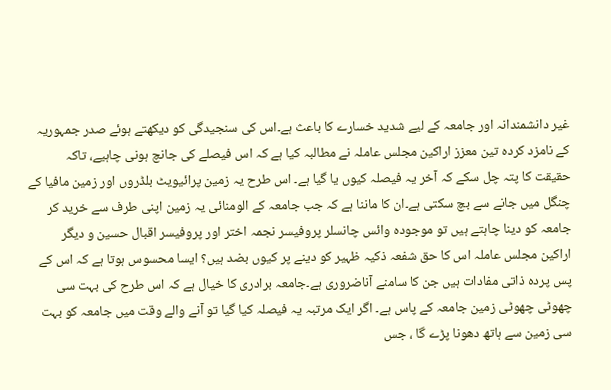غیر دانشمندانہ اور جامعہ کے لیے شدید خسارے کا باعث ہے۔اس کی سنجیدگی کو دیکھتے ہوئے صدر جمہوریہ کے نامزد کردہ تین معزز اراکین مجلس عاملہ نے مطالبہ کیا ہے کہ اس فیصلے کی جانچ ہونی چاہیے، تاکہ حقیقت کا پتہ چل سکے کہ آخر یہ فیصلہ کیوں یا گیا ہے۔ اس طرح یہ زمین پرائیویٹ بلڈروں اور زمین مافیا کے چنگل میں جانے سے بچ سکتی ہے۔ان کا ماننا ہے کہ جب جامعہ کے الومنائی یہ زمین اپنی طرف سے خرید کر جامعہ کو دینا چاہتے ہیں تو موجودہ وائس چانسلر پروفیسر نجمہ اختر اور پروفیسر اقبال حسین و دیگر اراکین مجلس عاملہ اس کا حق شفعہ ذکیہ ظہیر کو دینے پر کیوں بضد ہیں؟ ایسا محسوس ہوتا ہے کہ اس کے پس پردہ ذاتی مفادات ہیں جن کا سامنے آناضروری ہے۔جامعہ برادری کا خیال ہے کہ اس طرح کی بہت سی چھوٹی چھوٹی زمین جامعہ کے پاس ہے۔ اگر ایک مرتبہ یہ فیصلہ کیا گیا تو آنے والے وقت میں جامعہ کو بہت سی زمین سے ہاتھ دھونا پڑے گا ، جس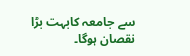سے جامعہ کابہت بڑا نقصان ہوگا۔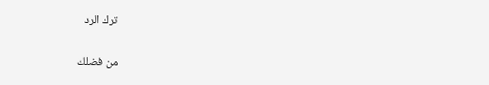ترك الرد

من فضلك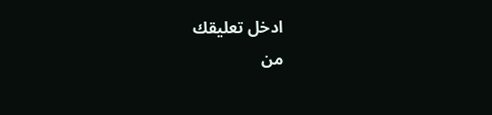ادخل تعليقك
من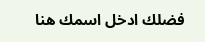فضلك ادخل اسمك هنا